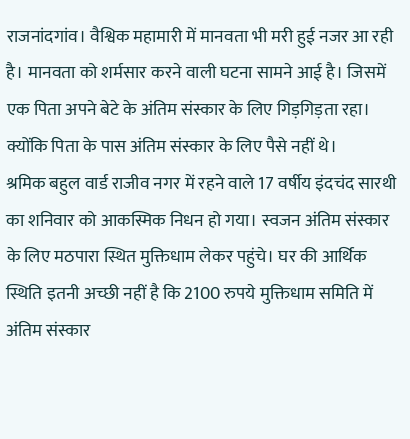राजनांदगांव। वैश्विक महामारी में मानवता भी मरी हुई नजर आ रही है। मानवता को शर्मसार करने वाली घटना सामने आई है। जिसमें एक पिता अपने बेटे के अंतिम संस्कार के लिए गिड़गिड़ता रहा। क्योंकि पिता के पास अंतिम संस्कार के लिए पैसे नहीं थे।
श्रमिक बहुल वार्ड राजीव नगर में रहने वाले 17 वर्षीय इंदचंद सारथी का शनिवार को आकस्मिक निधन हो गया। स्वजन अंतिम संस्कार के लिए मठपारा स्थित मुक्तिधाम लेकर पहुंचे। घर की आर्थिक स्थिति इतनी अच्छी नहीं है कि 2100 रुपये मुक्तिधाम समिति में अंतिम संस्कार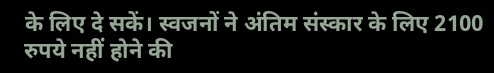के लिए दे सकें। स्वजनों ने अंतिम संस्कार के लिए 2100 रुपये नहीं होने की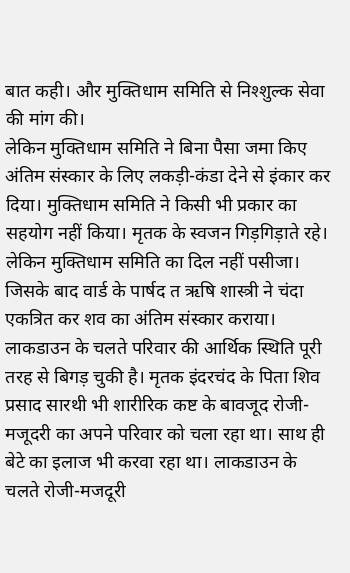बात कही। और मुक्तिधाम समिति से निश्शुल्क सेवा की मांग की।
लेकिन मुक्तिधाम समिति ने बिना पैसा जमा किए अंतिम संस्कार के लिए लकड़ी-कंडा देने से इंकार कर दिया। मुक्तिधाम समिति ने किसी भी प्रकार का सहयोग नहीं किया। मृतक के स्वजन गिड़गिड़ाते रहे। लेकिन मुक्तिधाम समिति का दिल नहीं पसीजा। जिसके बाद वार्ड के पार्षद त ऋषि शास्त्री ने चंदा एकत्रित कर शव का अंतिम संस्कार कराया।
लाकडाउन के चलते परिवार की आर्थिक स्थिति पूरी तरह से बिगड़ चुकी है। मृतक इंदरचंद के पिता शिव प्रसाद सारथी भी शारीरिक कष्ट के बावजूद रोजी-मजूदरी का अपने परिवार को चला रहा था। साथ ही बेटे का इलाज भी करवा रहा था। लाकडाउन के चलते रोजी-मजदूरी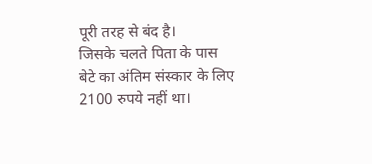पूरी तरह से बंद है।
जिसके चलते पिता के पास बेटे का अंतिम संस्कार के लिए 2100 रुपये नहीं था।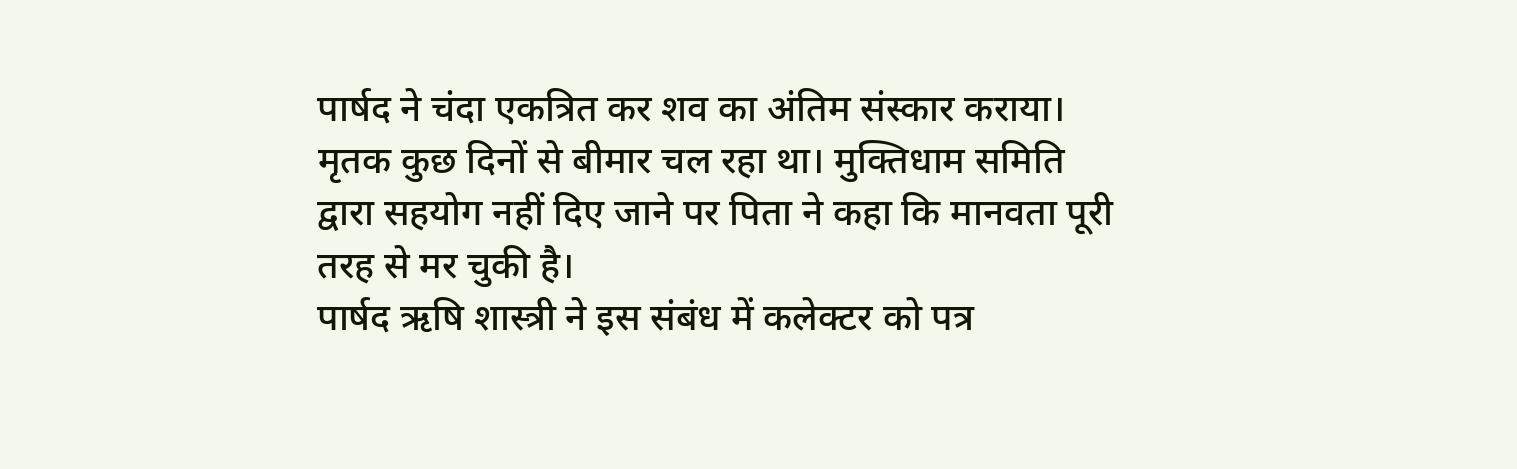पार्षद ने चंदा एकत्रित कर शव का अंतिम संस्कार कराया। मृतक कुछ दिनों से बीमार चल रहा था। मुक्तिधाम समिति द्वारा सहयोग नहीं दिए जाने पर पिता ने कहा कि मानवता पूरी तरह से मर चुकी है।
पार्षद ऋषि शास्त्री ने इस संबंध में कलेक्टर को पत्र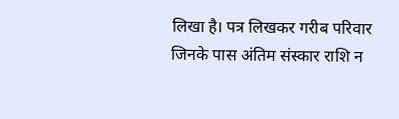लिखा है। पत्र लिखकर गरीब परिवार जिनके पास अंतिम संस्कार राशि न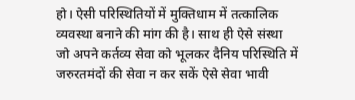हो। ऐसी परिस्थितियों में मुक्तिधाम में तत्कालिक व्यवस्था बनाने की मांग की है। साथ ही ऐसे संस्था जो अपने कर्तव्य सेवा को भूलकर दैनिय परिस्थिति में जरुरतमंदों की सेवा न कर सकें ऐसे सेवा भावी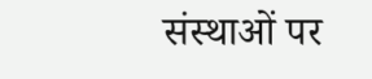संस्थाओं पर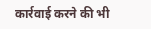कार्रवाई करने की भी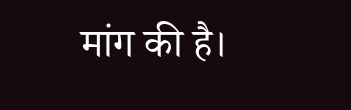मांग की है।